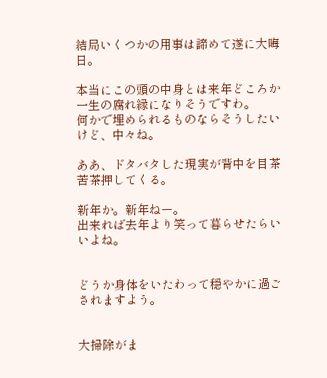結局いくつかの用事は諦めて遂に大晦日。

本当にこの頭の中身とは来年どころか一生の腐れ縁になりそうですわ。
何かで埋められるものならそうしたいけど、中々ね。

ああ、ドタバタした現実が背中を目茶苦茶押してくる。

新年か。新年ねー。
出来れば去年より笑って暮らせたらいいよね。


どうか身体をいたわって穏やかに過ごされますよう。


大掃除がま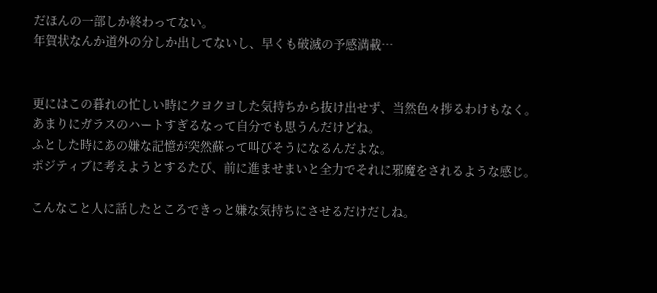だほんの一部しか終わってない。
年賀状なんか道外の分しか出してないし、早くも破滅の予感満載…


更にはこの暮れの忙しい時にクヨクヨした気持ちから抜け出せず、当然色々捗るわけもなく。
あまりにガラスのハートすぎるなって自分でも思うんだけどね。
ふとした時にあの嫌な記憶が突然蘇って叫びそうになるんだよな。
ポジティブに考えようとするたび、前に進ませまいと全力でそれに邪魔をされるような感じ。

こんなこと人に話したところできっと嫌な気持ちにさせるだけだしね。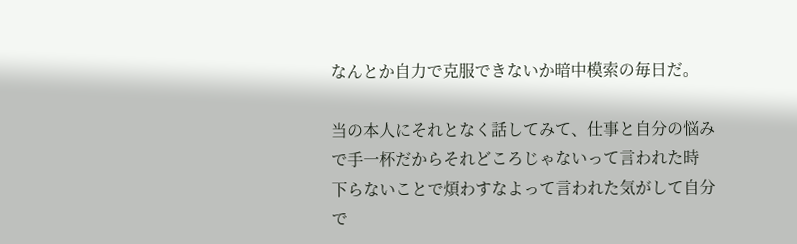なんとか自力で克服できないか暗中模索の毎日だ。

当の本人にそれとなく話してみて、仕事と自分の悩みで手一杯だからそれどころじゃないって言われた時
下らないことで煩わすなよって言われた気がして自分で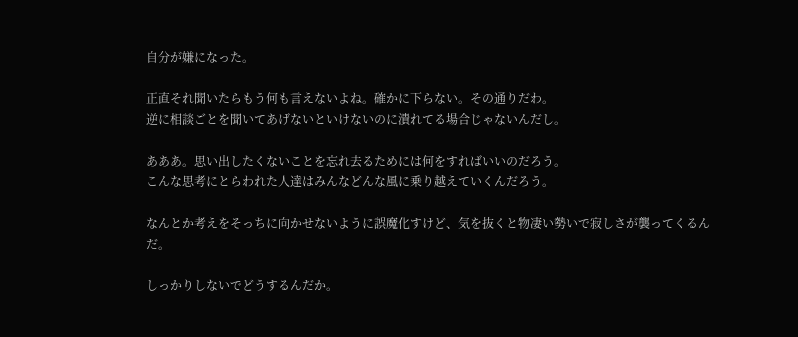自分が嫌になった。

正直それ聞いたらもう何も言えないよね。確かに下らない。その通りだわ。
逆に相談ごとを聞いてあげないといけないのに潰れてる場合じゃないんだし。

あああ。思い出したくないことを忘れ去るためには何をすればいいのだろう。
こんな思考にとらわれた人達はみんなどんな風に乗り越えていくんだろう。

なんとか考えをそっちに向かせないように誤魔化すけど、気を抜くと物凄い勢いで寂しさが襲ってくるんだ。

しっかりしないでどうするんだか。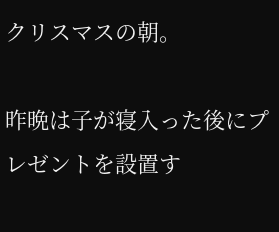クリスマスの朝。

昨晩は子が寝入った後にプレゼントを設置す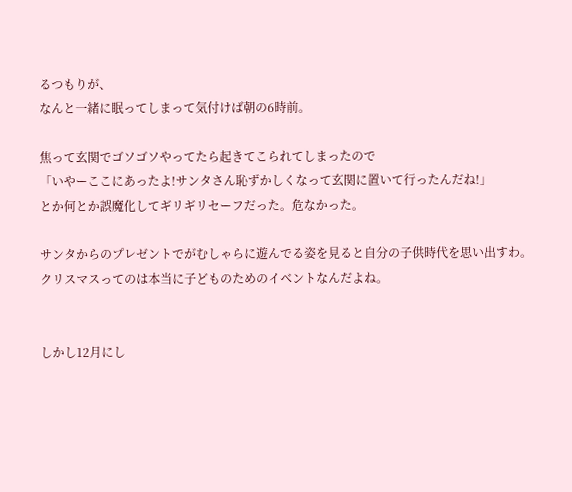るつもりが、
なんと一緒に眠ってしまって気付けば朝の6時前。

焦って玄関でゴソゴソやってたら起きてこられてしまったので
「いやーここにあったよ!サンタさん恥ずかしくなって玄関に置いて行ったんだね!」
とか何とか誤魔化してギリギリセーフだった。危なかった。

サンタからのプレゼントでがむしゃらに遊んでる姿を見ると自分の子供時代を思い出すわ。
クリスマスってのは本当に子どものためのイベントなんだよね。


しかし12月にし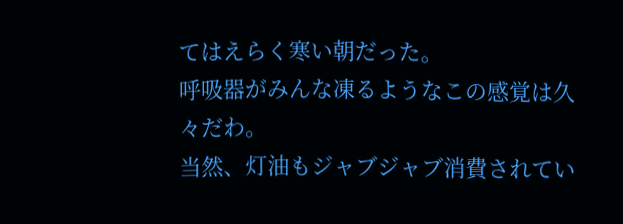てはえらく寒い朝だった。
呼吸器がみんな凍るようなこの感覚は久々だわ。
当然、灯油もジャブジャブ消費されてい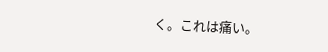く。これは痛い。